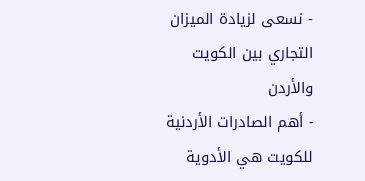- نسعى لزيادة الميزان التجاري بين الكويت والأردن
- أهم الصادرات الأردنية للكويت هي الأدوية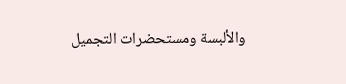والألبسة ومستحضرات التجميل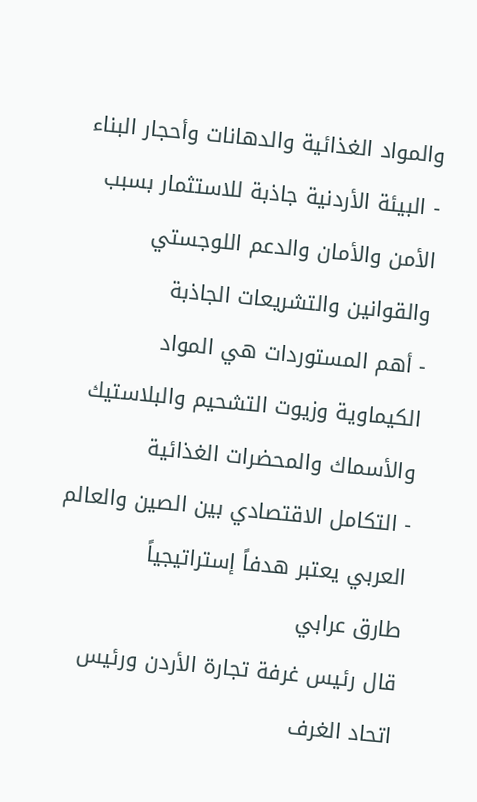والمواد الغذائية والدهانات وأحجار البناء
- البيئة الأردنية جاذبة للاستثمار بسبب الأمن والأمان والدعم اللوجستي والقوانين والتشريعات الجاذبة
- أهم المستوردات هي المواد الكيماوية وزيوت التشحيم والبلاستيك والأسماك والمحضرات الغذائية
- التكامل الاقتصادي بين الصين والعالم العربي يعتبر هدفاً إستراتيجياً
طارق عرابي
قال رئيس غرفة تجارة الأردن ورئيس اتحاد الغرف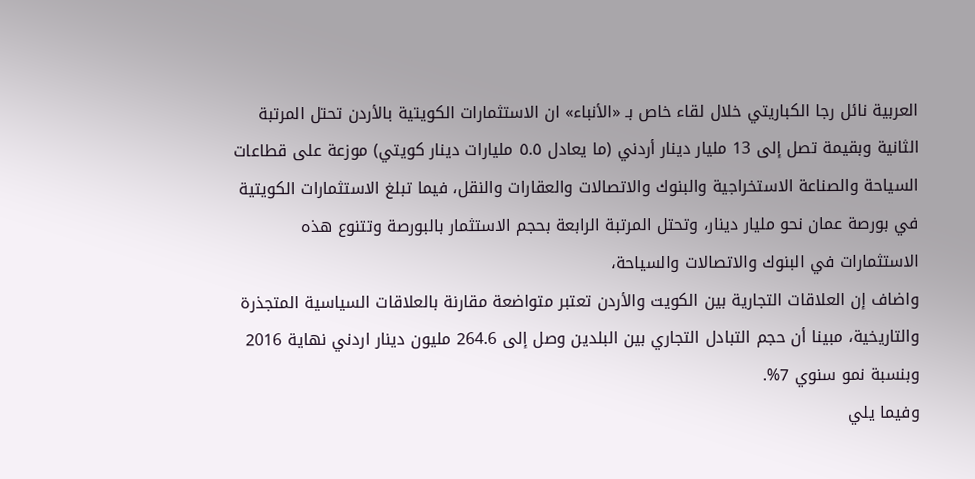العربية نائل رجا الكباريتي خلال لقاء خاص بـ «الأنباء» ان الاستثمارات الكويتية بالأردن تحتل المرتبة الثانية وبقيمة تصل إلى 13 مليار دينار أردني (ما يعادل ٥.٥ مليارات دينار كويتي) موزعة على قطاعات السياحة والصناعة الاستخراجية والبنوك والاتصالات والعقارات والنقل، فيما تبلغ الاستثمارات الكويتية في بورصة عمان نحو مليار دينار، وتحتل المرتبة الرابعة بحجم الاستثمار بالبورصة وتتنوع هذه الاستثمارات في البنوك والاتصالات والسياحة،
واضاف إن العلاقات التجارية بين الكويت والأردن تعتبر متواضعة مقارنة بالعلاقات السياسية المتجذرة والتاريخية، مبينا أن حجم التبادل التجاري بين البلدين وصل إلى 264.6 مليون دينار اردني نهاية 2016 وبنسبة نمو سنوي 7%.
وفيما يلي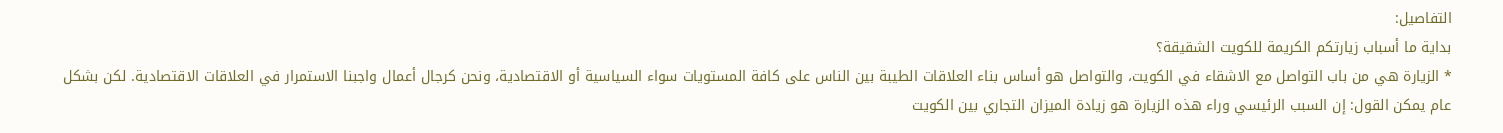التفاصيل:
بداية ما أسباب زيارتكم الكريمة للكويت الشقيقة؟
٭ الزيارة هي من باب التواصل مع الاشقاء في الكويت، والتواصل هو أساس بناء العلاقات الطيبة بين الناس على كافة المستويات سواء السياسية أو الاقتصادية، ونحن كرجال أعمال واجبنا الاستمرار في العلاقات الاقتصادية. لكن بشكل عام يمكن القول: إن السبب الرئيسي وراء هذه الزيارة هو زيادة الميزان التجاري بين الكويت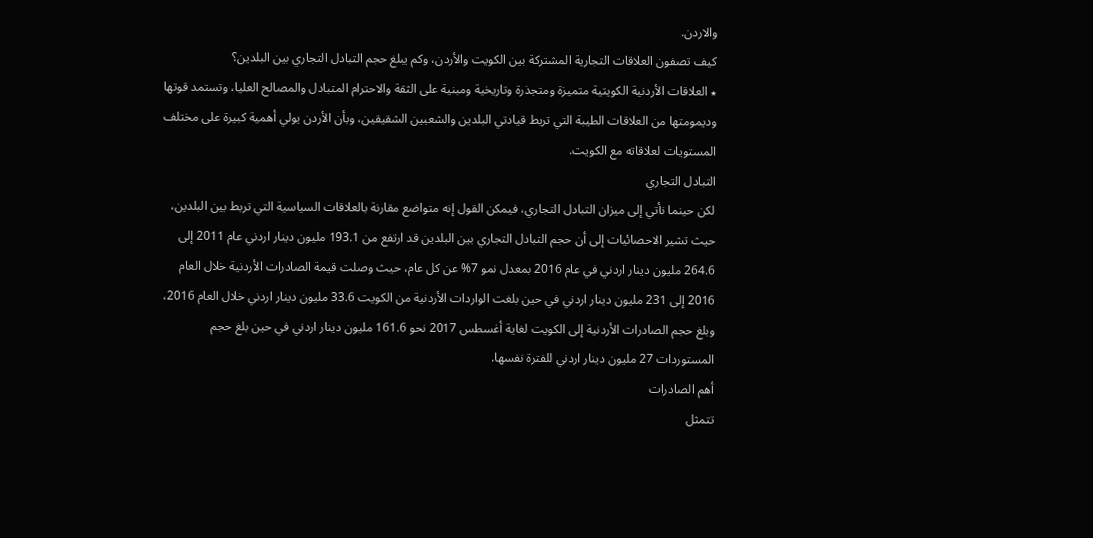والاردن.
كيف تصفون العلاقات التجارية المشتركة بين الكويت والأردن، وكم يبلغ حجم التبادل التجاري بين البلدين؟
٭ العلاقات الأردنية الكويتية متميزة ومتجذرة وتاريخية ومبنية على الثقة والاحترام المتبادل والمصالح العليا، وتستمد قوتها وديمومتها من العلاقات الطيبة التي تربط قيادتي البلدين والشعبين الشقيقين، وبأن الأردن يولي أهمية كبيرة على مختلف المستويات لعلاقاته مع الكويت.
التبادل التجاري
لكن حينما نأتي إلى ميزان التبادل التجاري، فيمكن القول إنه متواضع مقارنة بالعلاقات السياسية التي تربط بين البلدين، حيث تشير الاحصائيات إلى أن حجم التبادل التجاري بين البلدين قد ارتفع من 193.1 مليون دينار اردني عام 2011 إلى 264.6 مليون دينار اردني في عام 2016 بمعدل نمو 7% عن كل عام، حيث وصلت قيمة الصادرات الأردنية خلال العام 2016 إلى 231 مليون دينار اردني في حين بلغت الواردات الأردنية من الكويت 33.6 مليون دينار اردني خلال العام 2016، وبلغ حجم الصادرات الأردنية إلى الكويت لغاية أغسطس 2017 نحو 161.6 مليون دينار اردني في حين بلغ حجم المستوردات 27 مليون دينار اردني للفترة نفسها.
أهم الصادرات
تتمثل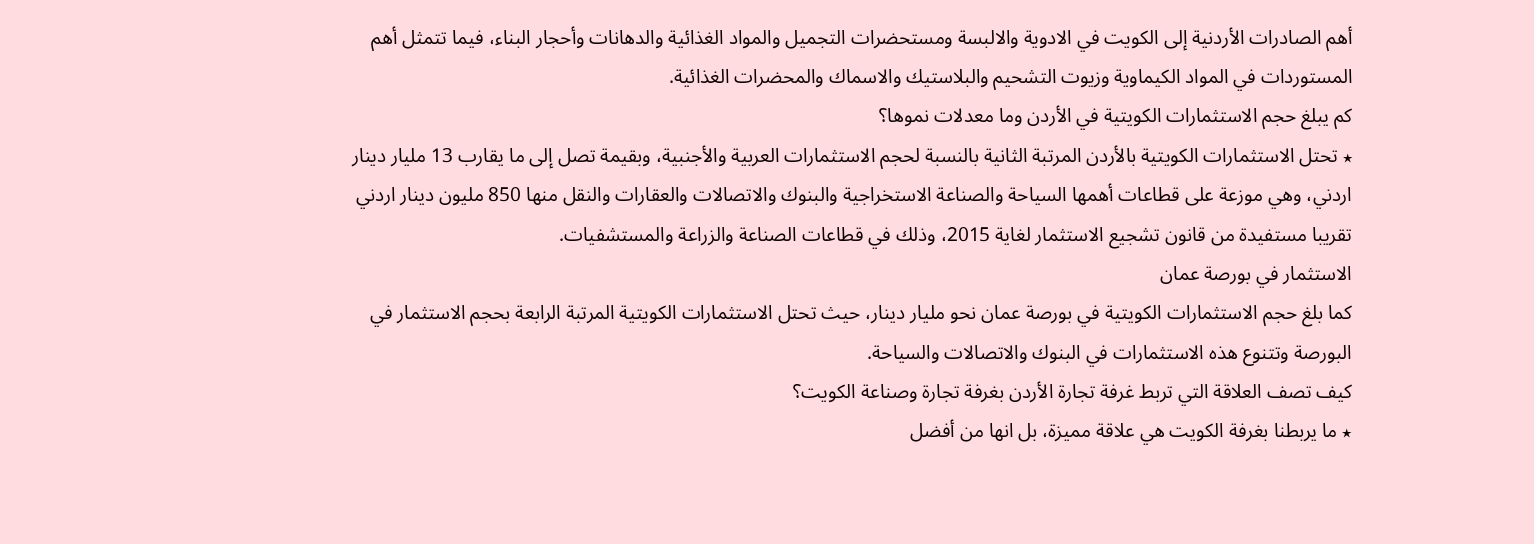أهم الصادرات الأردنية إلى الكويت في الادوية والالبسة ومستحضرات التجميل والمواد الغذائية والدهانات وأحجار البناء، فيما تتمثل أهم المستوردات في المواد الكيماوية وزيوت التشحيم والبلاستيك والاسماك والمحضرات الغذائية.
كم يبلغ حجم الاستثمارات الكويتية في الأردن وما معدلات نموها؟
٭ تحتل الاستثمارات الكويتية بالأردن المرتبة الثانية بالنسبة لحجم الاستثمارات العربية والأجنبية، وبقيمة تصل إلى ما يقارب 13 مليار دينار اردني، وهي موزعة على قطاعات أهمها السياحة والصناعة الاستخراجية والبنوك والاتصالات والعقارات والنقل منها 850 مليون دينار اردني تقريبا مستفيدة من قانون تشجيع الاستثمار لغاية 2015، وذلك في قطاعات الصناعة والزراعة والمستشفيات.
الاستثمار في بورصة عمان
كما بلغ حجم الاستثمارات الكويتية في بورصة عمان نحو مليار دينار، حيث تحتل الاستثمارات الكويتية المرتبة الرابعة بحجم الاستثمار في البورصة وتتنوع هذه الاستثمارات في البنوك والاتصالات والسياحة.
كيف تصف العلاقة التي تربط غرفة تجارة الأردن بغرفة تجارة وصناعة الكويت؟
٭ ما يربطنا بغرفة الكويت هي علاقة مميزة، بل انها من أفضل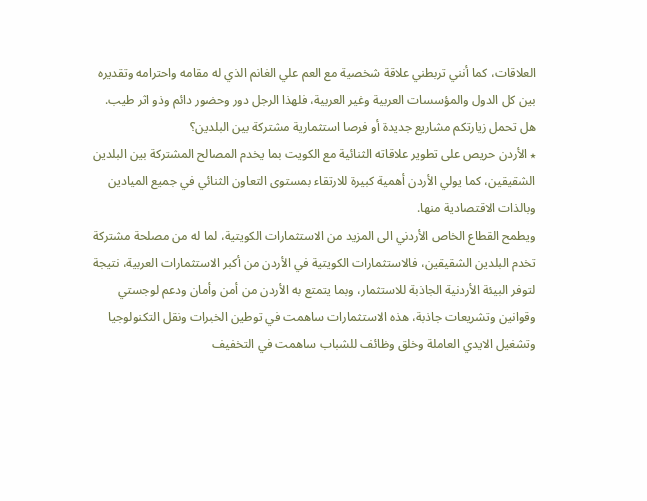العلاقات، كما أنني تربطني علاقة شخصية مع العم علي الغانم الذي له مقامه واحترامه وتقديره بين كل الدول والمؤسسات العربية وغير العربية، فلهذا الرجل دور وحضور دائم وذو اثر طيب.
هل تحمل زيارتكم مشاريع جديدة أو فرصا استثمارية مشتركة بين البلدين؟
٭ الأردن حريص على تطوير علاقاته الثنائية مع الكويت بما يخدم المصالح المشتركة بين البلدين الشقيقين، كما يولي الأردن أهمية كبيرة للارتقاء بمستوى التعاون الثنائي في جميع الميادين وبالذات الاقتصادية منها.
ويطمح القطاع الخاص الأردني الى المزيد من الاستثمارات الكويتية، لما له من مصلحة مشتركة تخدم البلدين الشقيقين، فالاستثمارات الكويتية في الأردن من أكبر الاستثمارات العربية، نتيجة لتوفر البيئة الأردنية الجاذبة للاستثمار، وبما يتمتع به الأردن من أمن وأمان ودعم لوجستي وقوانين وتشريعات جاذبة، هذه الاستثمارات ساهمت في توطين الخبرات ونقل التكنولوجيا وتشغيل الايدي العاملة وخلق وظائف للشباب ساهمت في التخفيف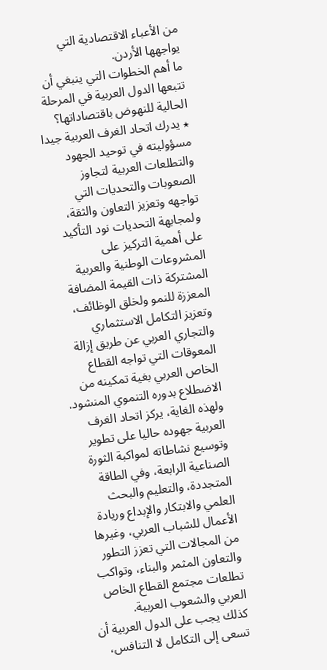من الأعباء الاقتصادية التي يواجهها الأردن.
ما أهم الخطوات التي ينبغي أن تتبعها الدول العربية في المرحلة الحالية للنهوض باقتصاداتها؟
٭ يدرك اتحاد الغرف العربية جيدا مسؤوليته في توحيد الجهود والتطلعات العربية لتجاوز الصعوبات والتحديات التي تواجهه وتعزيز التعاون والثقة، ولمجابهة التحديات نود التأكيد على أهمية التركيز على المشروعات الوطنية والعربية المشتركة ذات القيمة المضافة المعززة للنمو ولخلق الوظائف، وتعزيز التكامل الاستثماري والتجاري العربي عن طريق إزالة المعوقات التي تواجه القطاع الخاص العربي بغية تمكينه من الاضطلاع بدوره التنموي المنشود.
ولهذه الغاية، يركز اتحاد الغرف العربية جهوده حاليا على تطوير وتوسيع نشاطاته لمواكبة الثورة الصناعية الرابعة، وفي الطاقة المتجددة، والتعليم والبحث العلمي والابتكار والإبداع وريادة الأعمال للشباب العربي، وغيرها من المجالات التي تعزز التطور والتعاون المثمر والبناء، وتواكب تطلعات مجتمع القطاع الخاص العربي والشعوب العربية.
كذلك يجب على الدول العربية أن تسعى إلى التكامل لا التنافس،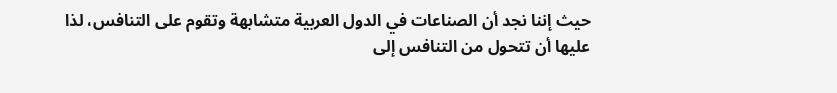حيث إننا نجد أن الصناعات في الدول العربية متشابهة وتقوم على التنافس، لذا عليها أن تتحول من التنافس إلى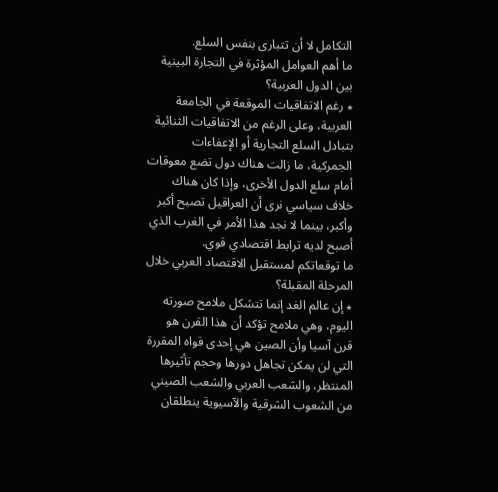التكامل لا أن تتبارى بنفس السلع.
ما أهم العوامل المؤثرة في التجارة البينية بين الدول العربية؟
٭ رغم الاتفاقيات الموقعة في الجامعة العربية، وعلى الرغم من الاتفاقيات الثنائية بتبادل السلع التجارية أو الإعفاءات الجمركية، ما زالت هناك دول تضع معوقات أمام سلع الدول الأخرى، وإذا كان هناك خلاف سياسي نرى أن العراقيل تصبح أكبر وأكبر، بينما لا نجد هذا الأمر في الغرب الذي أصبح لديه ترابط اقتصادي قوي.
ما توقعاتكم لمستقبل الاقتصاد العربي خلال المرحلة المقبلة؟
٭ إن عالم الغد إنما تتشكل ملامح صورته اليوم، وهي ملامح تؤكد أن هذا القرن هو قرن آسيا وأن الصين هي إحدى قواه المقررة التي لن يمكن تجاهل دورها وحجم تأثيرها المنتظر، والشعب العربي والشعب الصيني من الشعوب الشرقية والآسيوية ينطلقان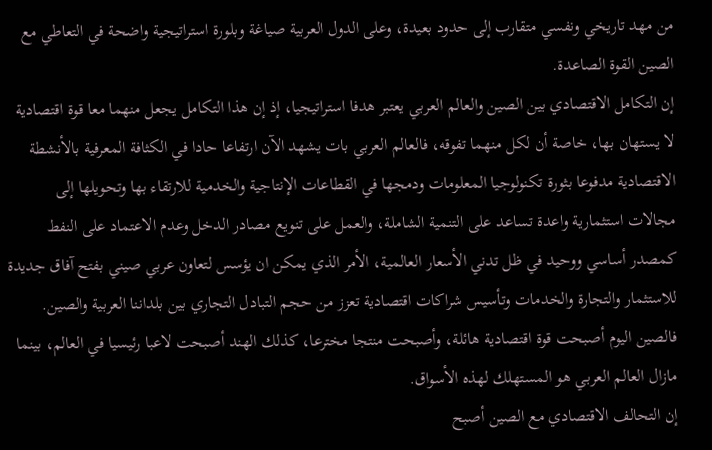من مهد تاريخي ونفسي متقارب إلى حدود بعيدة، وعلى الدول العربية صياغة وبلورة استراتيجية واضحة في التعاطي مع الصين القوة الصاعدة.
إن التكامل الاقتصادي بين الصين والعالم العربي يعتبر هدفا استراتيجيا، إذ إن هذا التكامل يجعل منهما معا قوة اقتصادية لا يستهان بها، خاصة أن لكل منهما تفوقه، فالعالم العربي بات يشهد الآن ارتفاعا حادا في الكثافة المعرفية بالأنشطة الاقتصادية مدفوعا بثورة تكنولوجيا المعلومات ودمجها في القطاعات الإنتاجية والخدمية للارتقاء بها وتحويلها إلى مجالات استثمارية واعدة تساعد على التنمية الشاملة، والعمل على تنويع مصادر الدخل وعدم الاعتماد على النفط كمصدر أساسي ووحيد في ظل تدني الأسعار العالمية، الأمر الذي يمكن ان يؤسس لتعاون عربي صيني بفتح آفاق جديدة للاستثمار والتجارة والخدمات وتأسيس شراكات اقتصادية تعزز من حجم التبادل التجاري بين بلداننا العربية والصين.
فالصين اليوم أصبحت قوة اقتصادية هائلة، وأصبحت منتجا مخترعا، كذلك الهند أصبحت لاعبا رئيسيا في العالم، بينما مازال العالم العربي هو المستهلك لهذه الأسواق.
إن التحالف الاقتصادي مع الصين أصبح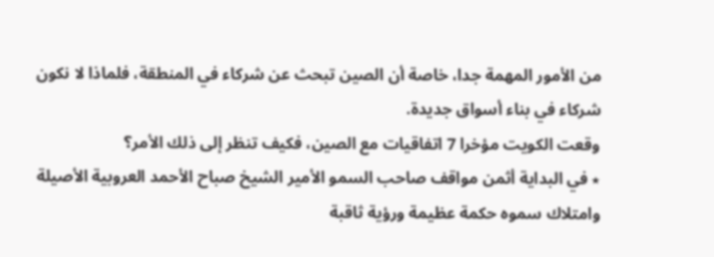من الأمور المهمة جدا، خاصة أن الصين تبحث عن شركاء في المنطقة، فلماذا لا نكون شركاء في بناء أسواق جديدة.
وقعت الكويت مؤخرا 7 اتفاقيات مع الصين، فكيف تنظر إلى ذلك الأمر؟
٭ في البداية أثمن مواقف صاحب السمو الأمير الشيخ صباح الأحمد العروبية الأصيلة وامتلاك سموه حكمة عظيمة ورؤية ثاقبة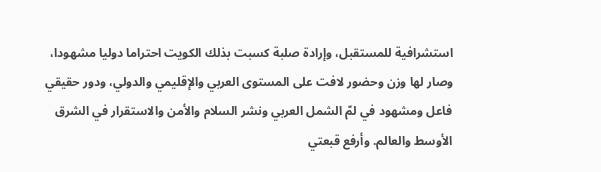استشرافية للمستقبل، وإرادة صلبة كسبت بذلك الكويت احتراما دوليا مشهودا، وصار لها وزن وحضور لافت على المستوى العربي والإقليمي والدولي، ودور حقيقي فاعل ومشهود في لمّ الشمل العربي ونشر السلام والأمن والاستقرار في الشرق الأوسط والعالم. وأرفع قبعتي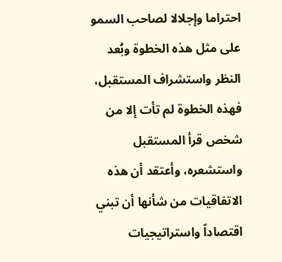احتراما وإجلالا لصاحب السمو على مثل هذه الخطوة وبُعد النظر واستشراف المستقبل، فهذه الخطوة لم تأت إلا من شخص قرأ المستقبل واستشعره، وأعتقد أن هذه الاتفاقيات من شأنها أن تبني اقتصاداً واستراتيجيات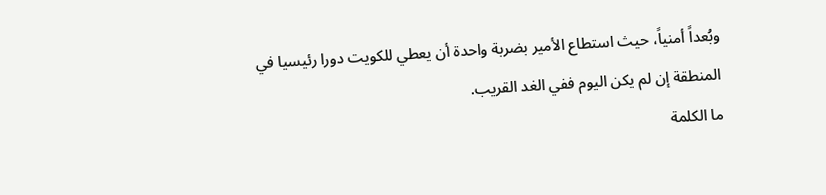وبُعداً أمنياً، حيث استطاع الأمير بضربة واحدة أن يعطي للكويت دورا رئيسيا في المنطقة إن لم يكن اليوم ففي الغد القريب.
ما الكلمة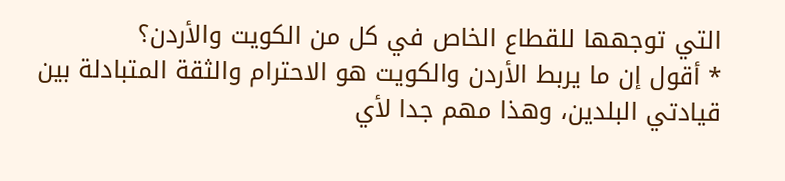التي توجهها للقطاع الخاص في كل من الكويت والأردن؟
٭ أقول إن ما يربط الأردن والكويت هو الاحترام والثقة المتبادلة بين قيادتي البلدين، وهذا مهم جدا لأي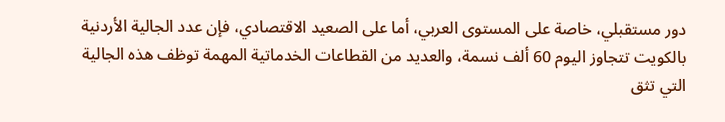دور مستقبلي، خاصة على المستوى العربي، أما على الصعيد الاقتصادي، فإن عدد الجالية الأردنية بالكويت تتجاوز اليوم 60 ألف نسمة، والعديد من القطاعات الخدماتية المهمة توظف هذه الجالية التي تثق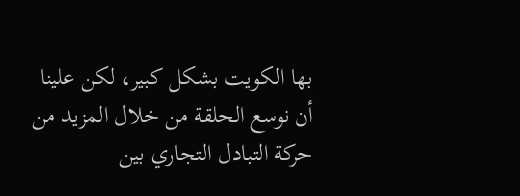بها الكويت بشكل كبير، لكن علينا أن نوسع الحلقة من خلال المزيد من حركة التبادل التجاري بين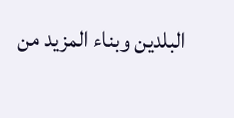البلدين وبناء المزيد من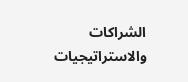الشراكات والاستراتيجيات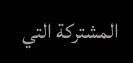المشتركة التي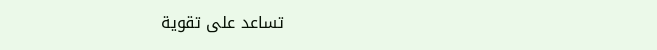تساعد على تقوية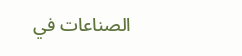الصناعات في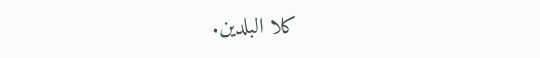كلا البلدين.